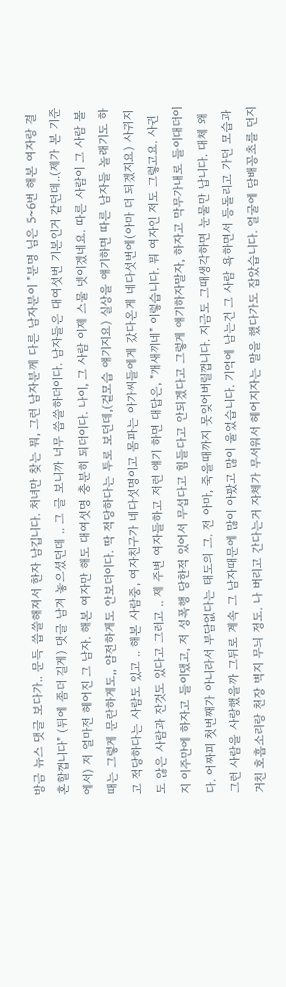방금 뉴스 댓글 보다가.. 문득 씁쓸해져서 한자 남깁니다. 처녀만 찾는 뭐, 그런 남자분께 다른 남자분이 "분명 님은 5~6번 해본 여자랑 결혼할껍니다" (뒤에 좀더 길게) 댓글 남겨 놓으셨던데 .. 그 글 보니까 너무 씁쓸하더이다. 남자들은 대여섯번 기본인거 같던데..(제가 본 기준에서) 저 얼마전 헤어진 그 남자. 해본 여자만 해도 대여섯명 충분히 되더이다. 나이, 그 사람 이제 스물 넷이겠네요. 따른 사람이 그 사람 볼때는 그렇게 문란하게도,, 얌전하게도 안보더이다. 딱 적당하다는 투로 보던데,(겉모습 얘기지요) 실상을 얘기하면 따른 남자들 놀래기도 하고 적당하다는 사람도 있고 .. 해본 사람중, 여자친구가 네다섯명이고 몸파는 아가씨들에게 갔다온게 네다섯번에(아마 더 되겠지요) 사귀지도 않은 사람과 잔것도 있다고 그러고 .. 제 주변 여자들하고 저런 얘기 하면 대답은, "개새끼네" 이렇습니다. 뭐 여자인 저도 그렇고요. 사귄지 이주만에 하자고 들이댔고, 저 성폭행 당한적 있어서 무섭다고 힘들다고 안되겠다고 그렇게 얘기하자말자, 하자고 막무가내로 들이대더이다. 어짜피 첫번째가 아니라서 부담없다는 태도의 그. 전 아마, 죽을때까지 못잊어버릴껍니다. 지금도 그때생각하면 눈물만 납니다. 대체 왜 그런 사람을 사랑했을까 그뒤로 계속 그 남자때문에 많이 아팠고 많이 울었습니다. 기억에 남는건 그 사람 욕하면서 등돌리고 가던 모습과 거친 호흡소리랑 천장 벽지 무늬 정도. 나 버리고 간다는거 자체가 무서워서 헤어지자는 말을 했다가도 잡았습니다. 얼굴에 담배꽁초를 던지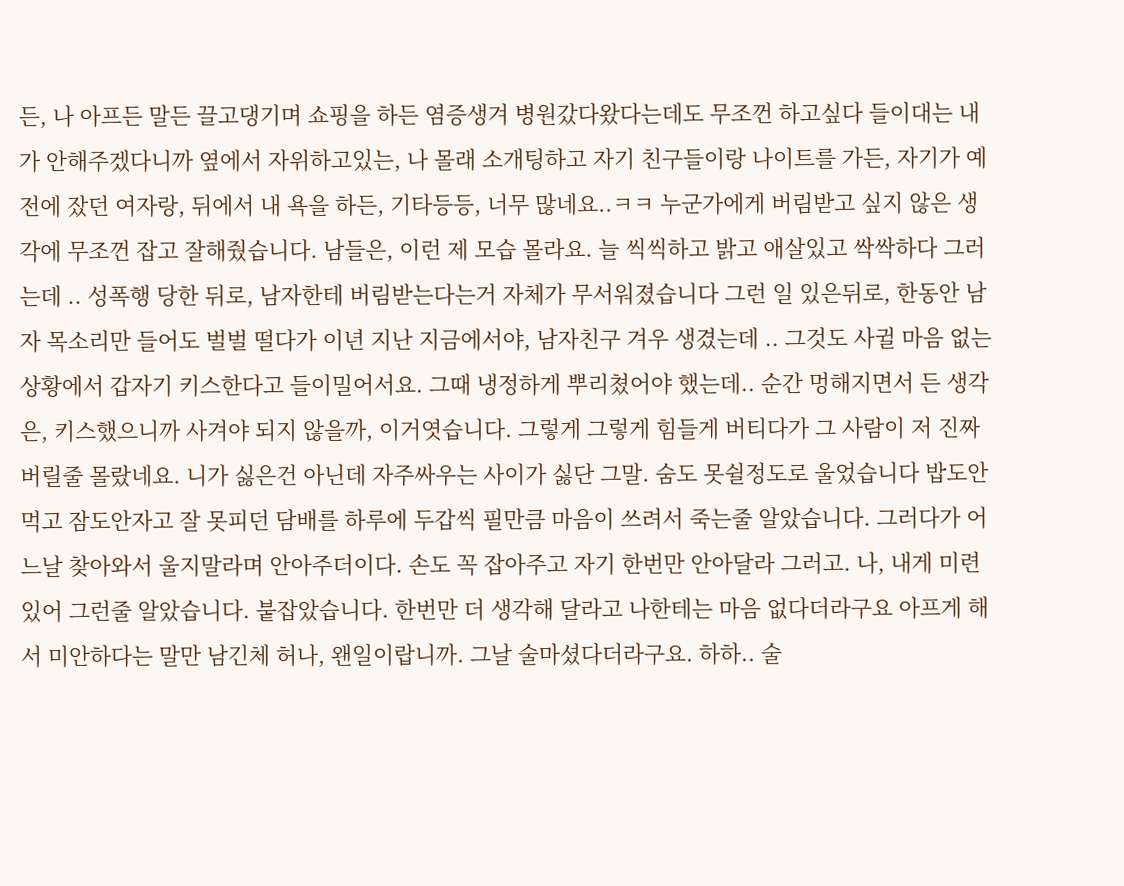든, 나 아프든 말든 끌고댕기며 쇼핑을 하든 염증생겨 병원갔다왔다는데도 무조껀 하고싶다 들이대는 내가 안해주겠다니까 옆에서 자위하고있는, 나 몰래 소개팅하고 자기 친구들이랑 나이트를 가든, 자기가 예전에 잤던 여자랑, 뒤에서 내 욕을 하든, 기타등등, 너무 많네요..ㅋㅋ 누군가에게 버림받고 싶지 않은 생각에 무조껀 잡고 잘해줬습니다. 남들은, 이런 제 모습 몰라요. 늘 씩씩하고 밝고 애살있고 싹싹하다 그러는데 .. 성폭행 당한 뒤로, 남자한테 버림받는다는거 자체가 무서워졌습니다 그런 일 있은뒤로, 한동안 남자 목소리만 들어도 벌벌 떨다가 이년 지난 지금에서야, 남자친구 겨우 생겼는데 .. 그것도 사귈 마음 없는 상황에서 갑자기 키스한다고 들이밀어서요. 그때 냉정하게 뿌리쳤어야 했는데.. 순간 멍해지면서 든 생각은, 키스했으니까 사겨야 되지 않을까, 이거엿습니다. 그렇게 그렇게 힘들게 버티다가 그 사람이 저 진짜 버릴줄 몰랐네요. 니가 싫은건 아닌데 자주싸우는 사이가 싫단 그말. 숨도 못쉴정도로 울었습니다 밥도안먹고 잠도안자고 잘 못피던 담배를 하루에 두갑씩 필만큼 마음이 쓰려서 죽는줄 알았습니다. 그러다가 어느날 찾아와서 울지말라며 안아주더이다. 손도 꼭 잡아주고 자기 한번만 안아달라 그러고. 나, 내게 미련있어 그런줄 알았습니다. 붙잡았습니다. 한번만 더 생각해 달라고 나한테는 마음 없다더라구요 아프게 해서 미안하다는 말만 남긴체 허나, 왠일이랍니까. 그날 술마셨다더라구요. 하하.. 술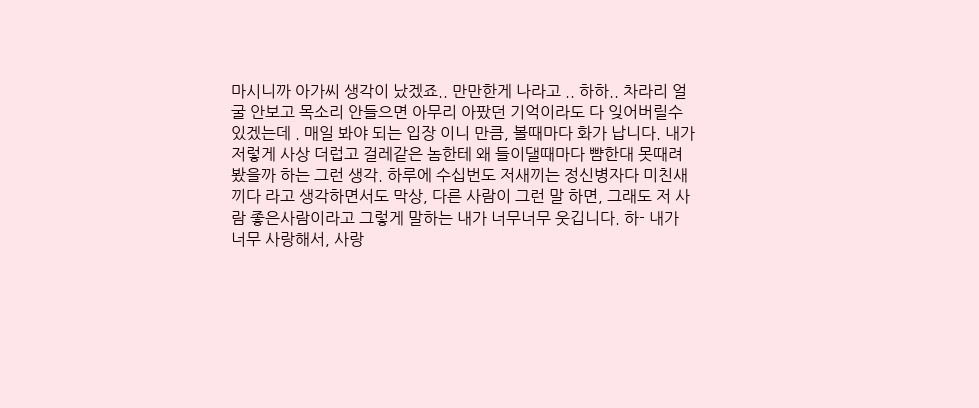마시니까 아가씨 생각이 났겠죠.. 만만한게 나라고 .. 하하.. 차라리 얼굴 안보고 목소리 안들으면 아무리 아팠던 기억이라도 다 잊어버릴수 있겠는데 . 매일 봐야 되는 입장 이니 만큼, 볼때마다 화가 납니다. 내가 저렇게 사상 더럽고 걸레같은 놈한테 왜 들이댈때마다 뺨한대 못때려봤을까 하는 그런 생각. 하루에 수십번도 저새끼는 정신병자다 미친새끼다 라고 생각하면서도 막상, 다른 사람이 그런 말 하면, 그래도 저 사람 좋은사람이라고 그렇게 말하는 내가 너무너무 웃깁니다. 하- 내가 너무 사랑해서, 사랑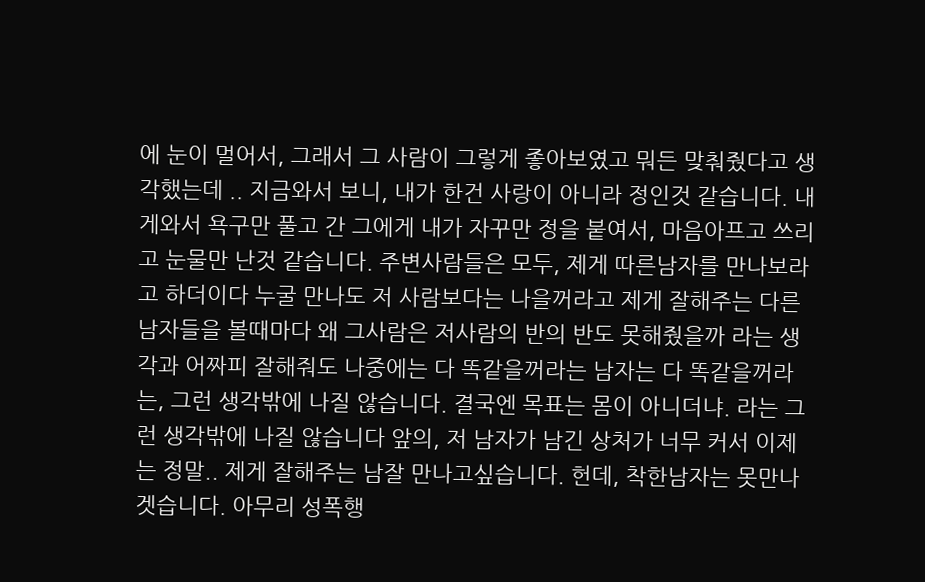에 눈이 멀어서, 그래서 그 사람이 그렇게 좋아보였고 뭐든 맞춰줬다고 생각했는데 .. 지금와서 보니, 내가 한건 사랑이 아니라 정인것 같습니다. 내게와서 욕구만 풀고 간 그에게 내가 자꾸만 정을 붙여서, 마음아프고 쓰리고 눈물만 난것 같습니다. 주변사람들은 모두, 제게 따른남자를 만나보라고 하더이다 누굴 만나도 저 사람보다는 나을꺼라고 제게 잘해주는 다른 남자들을 볼때마다 왜 그사람은 저사람의 반의 반도 못해줬을까 라는 생각과 어짜피 잘해줘도 나중에는 다 똑같을꺼라는 남자는 다 똑같을꺼라는, 그런 생각밖에 나질 않습니다. 결국엔 목표는 몸이 아니더냐. 라는 그런 생각밖에 나질 않습니다 앞의, 저 남자가 남긴 상처가 너무 커서 이제는 정말.. 제게 잘해주는 남잘 만나고싶습니다. 헌데, 착한남자는 못만나겟습니다. 아무리 성폭행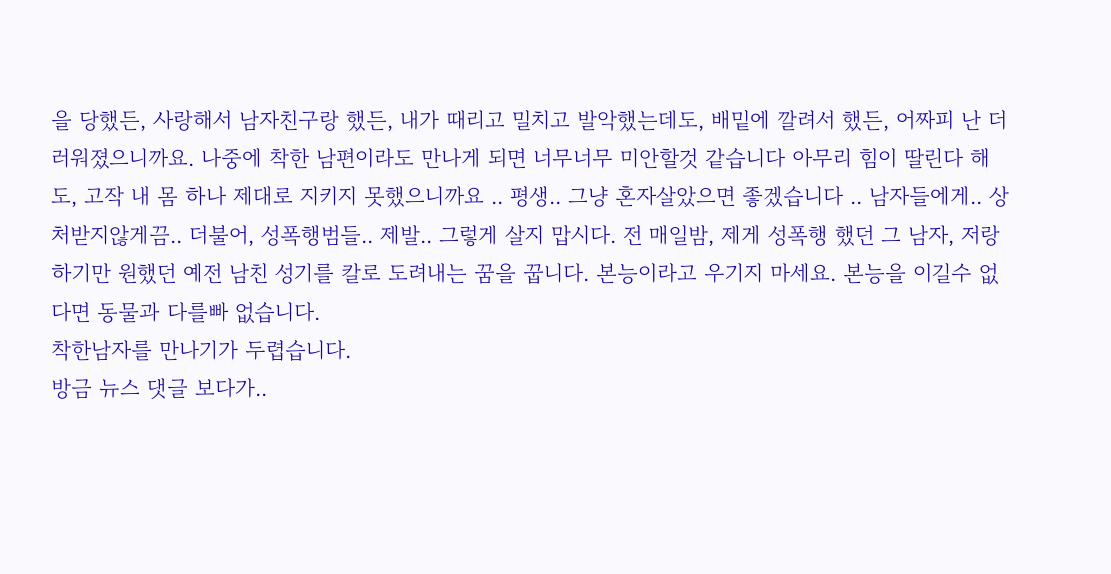을 당했든, 사랑해서 남자친구랑 했든, 내가 때리고 밀치고 발악했는데도, 배밑에 깔려서 했든, 어짜피 난 더러워졌으니까요. 나중에 착한 남편이라도 만나게 되면 너무너무 미안할것 같습니다 아무리 힘이 딸린다 해도, 고작 내 몸 하나 제대로 지키지 못했으니까요 .. 평생.. 그냥 혼자살았으면 좋겠습니다 .. 남자들에게.. 상처받지않게끔.. 더불어, 성폭행범들.. 제발.. 그렇게 살지 맙시다. 전 매일밤, 제게 성폭행 했던 그 남자, 저랑 하기만 원했던 예전 남친 성기를 칼로 도려내는 꿈을 꿉니다. 본능이라고 우기지 마세요. 본능을 이길수 없다면 동물과 다를빠 없습니다.
착한남자를 만나기가 두렵습니다.
방금 뉴스 댓글 보다가..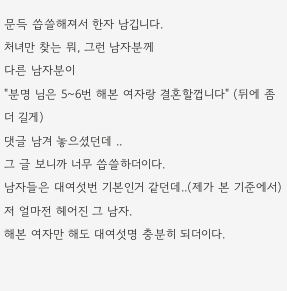문득 씁쓸해져서 한자 남깁니다.
처녀만 찾는 뭐, 그런 남자분께
다른 남자분이
"분명 님은 5~6번 해본 여자랑 결혼할껍니다" (뒤에 좀더 길게)
댓글 남겨 놓으셨던데 ..
그 글 보니까 너무 씁쓸하더이다.
남자들은 대여섯번 기본인거 같던데..(제가 본 기준에서)
저 얼마전 헤어진 그 남자.
해본 여자만 해도 대여섯명 충분히 되더이다.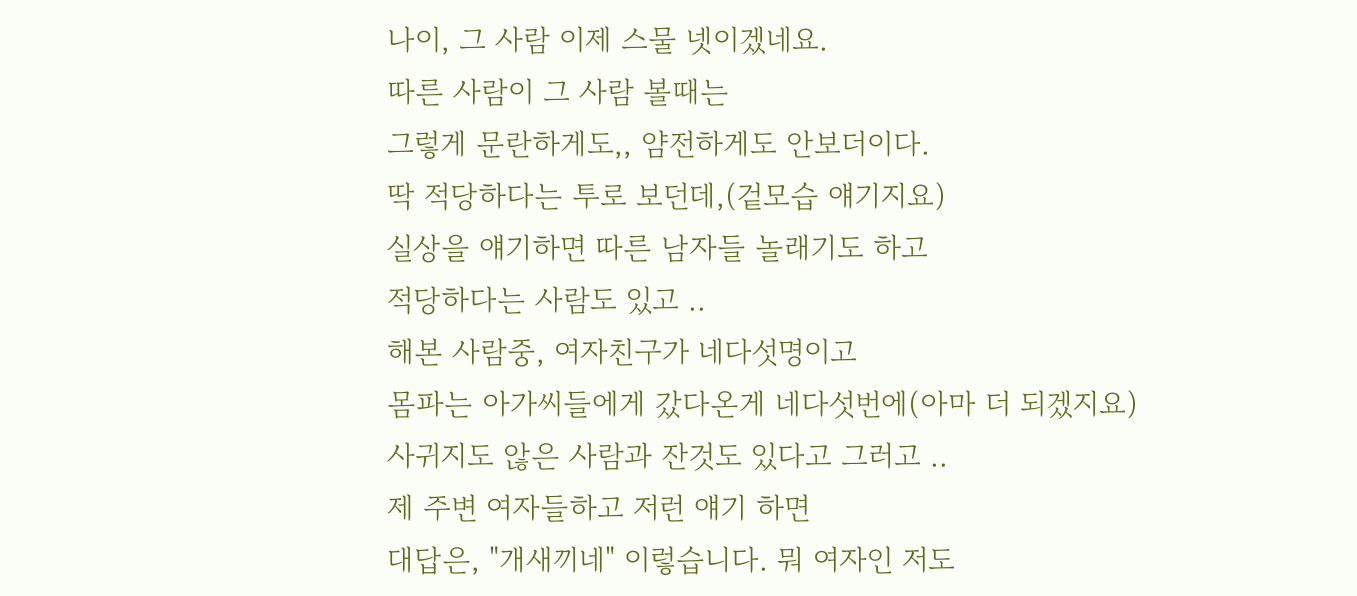나이, 그 사람 이제 스물 넷이겠네요.
따른 사람이 그 사람 볼때는
그렇게 문란하게도,, 얌전하게도 안보더이다.
딱 적당하다는 투로 보던데,(겉모습 얘기지요)
실상을 얘기하면 따른 남자들 놀래기도 하고
적당하다는 사람도 있고 ..
해본 사람중, 여자친구가 네다섯명이고
몸파는 아가씨들에게 갔다온게 네다섯번에(아마 더 되겠지요)
사귀지도 않은 사람과 잔것도 있다고 그러고 ..
제 주변 여자들하고 저런 얘기 하면
대답은, "개새끼네" 이렇습니다. 뭐 여자인 저도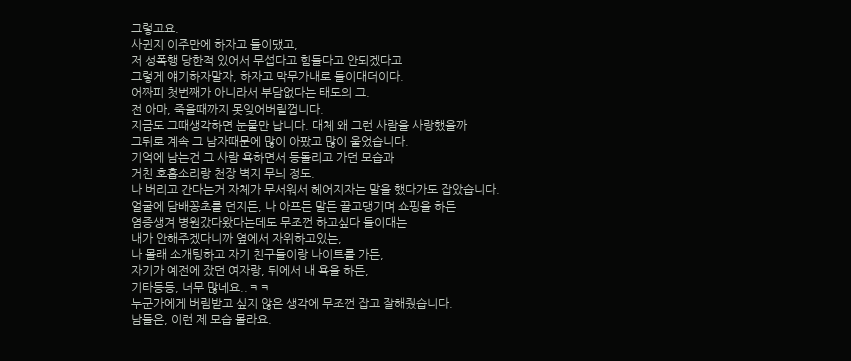그렇고요.
사귄지 이주만에 하자고 들이댔고,
저 성폭행 당한적 있어서 무섭다고 힘들다고 안되겠다고
그렇게 얘기하자말자, 하자고 막무가내로 들이대더이다.
어짜피 첫번째가 아니라서 부담없다는 태도의 그.
전 아마, 죽을때까지 못잊어버릴껍니다.
지금도 그때생각하면 눈물만 납니다. 대체 왜 그런 사람을 사랑했을까
그뒤로 계속 그 남자때문에 많이 아팠고 많이 울었습니다.
기억에 남는건 그 사람 욕하면서 등돌리고 가던 모습과
거친 호흡소리랑 천장 벽지 무늬 정도.
나 버리고 간다는거 자체가 무서워서 헤어지자는 말을 했다가도 잡았습니다.
얼굴에 담배꽁초를 던지든, 나 아프든 말든 끌고댕기며 쇼핑을 하든
염증생겨 병원갔다왔다는데도 무조껀 하고싶다 들이대는
내가 안해주겠다니까 옆에서 자위하고있는,
나 몰래 소개팅하고 자기 친구들이랑 나이트를 가든,
자기가 예전에 잤던 여자랑, 뒤에서 내 욕을 하든,
기타등등, 너무 많네요..ㅋㅋ
누군가에게 버림받고 싶지 않은 생각에 무조껀 잡고 잘해줬습니다.
남들은, 이런 제 모습 몰라요.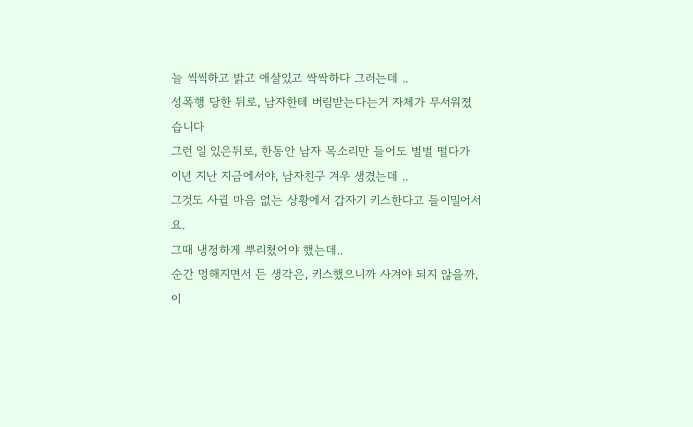늘 씩씩하고 밝고 애살있고 싹싹하다 그러는데 ..
성폭행 당한 뒤로, 남자한테 버림받는다는거 자체가 무서워졌습니다
그런 일 있은뒤로, 한동안 남자 목소리만 들어도 벌벌 떨다가
이년 지난 지금에서야, 남자친구 겨우 생겼는데 ..
그것도 사귈 마음 없는 상황에서 갑자기 키스한다고 들이밀어서요.
그때 냉정하게 뿌리쳤어야 했는데..
순간 멍해지면서 든 생각은, 키스했으니까 사겨야 되지 않을까, 이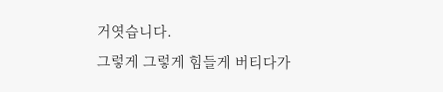거엿습니다.
그렇게 그렇게 힘들게 버티다가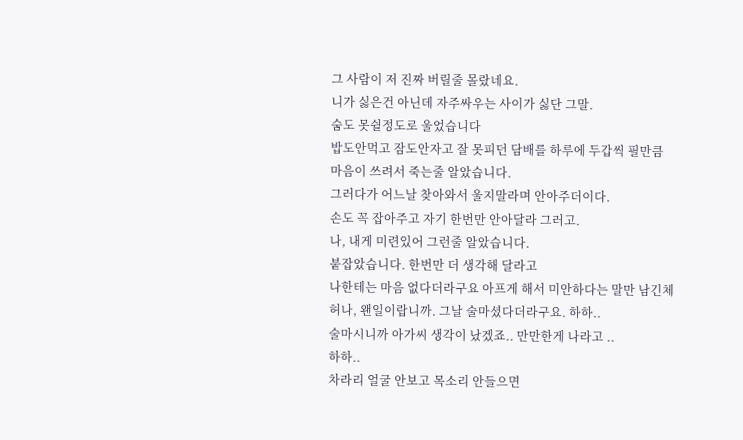그 사람이 저 진짜 버릴줄 몰랐네요.
니가 싫은건 아닌데 자주싸우는 사이가 싫단 그말.
숨도 못쉴정도로 울었습니다
밥도안먹고 잠도안자고 잘 못피던 담배를 하루에 두갑씩 필만큼
마음이 쓰려서 죽는줄 알았습니다.
그러다가 어느날 찾아와서 울지말라며 안아주더이다.
손도 꼭 잡아주고 자기 한번만 안아달라 그러고.
나, 내게 미련있어 그런줄 알았습니다.
붙잡았습니다. 한번만 더 생각해 달라고
나한테는 마음 없다더라구요 아프게 해서 미안하다는 말만 남긴체
허나, 왠일이랍니까. 그날 술마셨다더라구요. 하하..
술마시니까 아가씨 생각이 났겠죠.. 만만한게 나라고 ..
하하..
차라리 얼굴 안보고 목소리 안들으면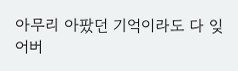아무리 아팠던 기억이라도 다 잊어버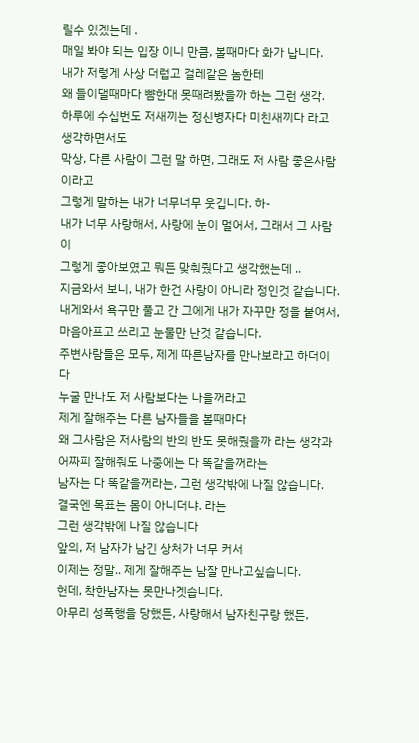릴수 있겠는데 .
매일 봐야 되는 입장 이니 만큼, 볼때마다 화가 납니다.
내가 저렇게 사상 더럽고 걸레같은 놈한테
왜 들이댈때마다 뺨한대 못때려봤을까 하는 그런 생각.
하루에 수십번도 저새끼는 정신병자다 미친새끼다 라고 생각하면서도
막상, 다른 사람이 그런 말 하면, 그래도 저 사람 좋은사람이라고
그렇게 말하는 내가 너무너무 웃깁니다. 하-
내가 너무 사랑해서, 사랑에 눈이 멀어서, 그래서 그 사람이
그렇게 좋아보였고 뭐든 맞춰줬다고 생각했는데 ..
지금와서 보니, 내가 한건 사랑이 아니라 정인것 같습니다.
내게와서 욕구만 풀고 간 그에게 내가 자꾸만 정을 붙여서,
마음아프고 쓰리고 눈물만 난것 같습니다.
주변사람들은 모두, 제게 따른남자를 만나보라고 하더이다
누굴 만나도 저 사람보다는 나을꺼라고
제게 잘해주는 다른 남자들을 볼때마다
왜 그사람은 저사람의 반의 반도 못해줬을까 라는 생각과
어짜피 잘해줘도 나중에는 다 똑같을꺼라는
남자는 다 똑같을꺼라는, 그런 생각밖에 나질 않습니다.
결국엔 목표는 몸이 아니더냐. 라는
그런 생각밖에 나질 않습니다
앞의, 저 남자가 남긴 상처가 너무 커서
이제는 정말.. 제게 잘해주는 남잘 만나고싶습니다.
헌데, 착한남자는 못만나겟습니다.
아무리 성폭행을 당했든, 사랑해서 남자친구랑 했든,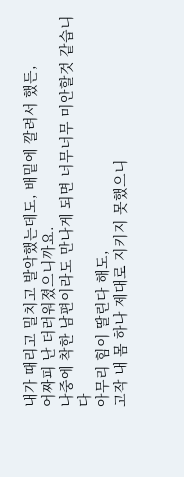내가 때리고 밀치고 발악했는데도, 배밑에 깔려서 했든,
어짜피 난 더러워졌으니까요.
나중에 착한 남편이라도 만나게 되면 너무너무 미안할것 같습니다
아무리 힘이 딸린다 해도,
고작 내 몸 하나 제대로 지키지 못했으니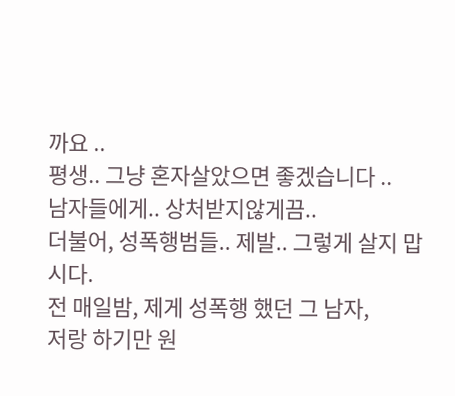까요 ..
평생.. 그냥 혼자살았으면 좋겠습니다 ..
남자들에게.. 상처받지않게끔..
더불어, 성폭행범들.. 제발.. 그렇게 살지 맙시다.
전 매일밤, 제게 성폭행 했던 그 남자,
저랑 하기만 원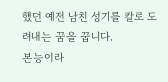했던 예전 남친 성기를 칼로 도려내는 꿈을 꿉니다.
본능이라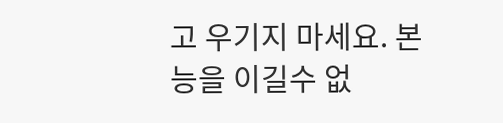고 우기지 마세요. 본능을 이길수 없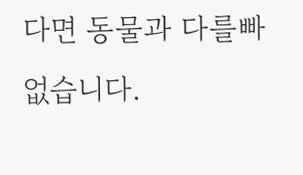다면 동물과 다를빠 없습니다.